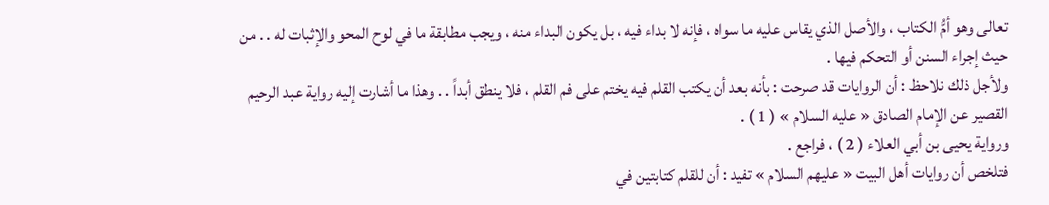تعالى وهو أمُّ الكتاب ، والأصل الذي يقاس عليه ما سواه ، فإنه لا بداء فيه ، بل يكون البداء منه ، ويجب مطابقة ما في لوح المحو والإثبات له . . من حيث إجراء السنن أو التحكم فيها .
ولأجل ذلك نلاحظ : أن الروايات قد صرحت : بأنه بعد أن يكتب القلم فيه يختم على فم القلم ، فلا ينطق أبداً . . وهذا ما أشارت إليه رواية عبد الرحيم القصير عن الإمام الصادق « عليه السلام » ( 1 ) .
ورواية يحيى بن أبي العلاء ( 2 ) ، فراجع .
فتلخص أن روايات أهل البيت « عليهم السلام » تفيد : أن للقلم كتابتين في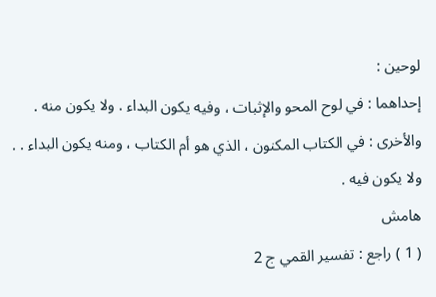لوحين :
إحداهما : في لوح المحو والإثبات ، وفيه يكون البداء . ولا يكون منه .
والأخرى : في الكتاب المكنون ، الذي هو أم الكتاب ، ومنه يكون البداء . . ولا يكون فيه .
هامش
( 1 ) راجع : تفسير القمي ج 2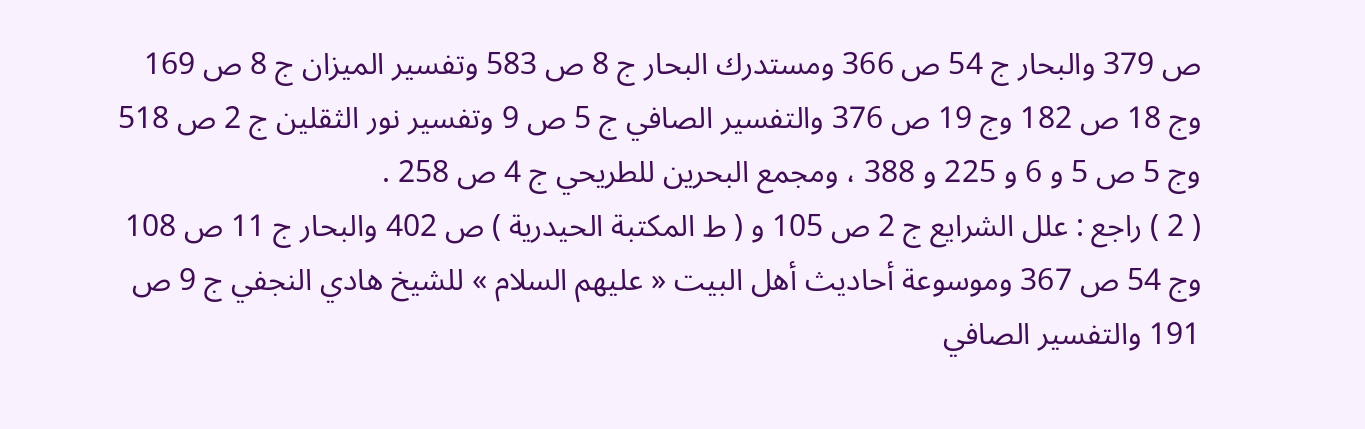ص 379 والبحار ج 54 ص 366 ومستدرك البحار ج 8 ص 583 وتفسير الميزان ج 8 ص 169 وج 18 ص 182 وج 19 ص 376 والتفسير الصافي ج 5 ص 9 وتفسير نور الثقلين ج 2 ص 518 وج 5 ص 5 و 6 و 225 و 388 ، ومجمع البحرين للطريحي ج 4 ص 258 .
( 2 ) راجع : علل الشرايع ج 2 ص 105 و ( ط المكتبة الحيدرية ) ص 402 والبحار ج 11 ص 108 وج 54 ص 367 وموسوعة أحاديث أهل البيت « عليهم السلام » للشيخ هادي النجفي ج 9 ص 191 والتفسير الصافي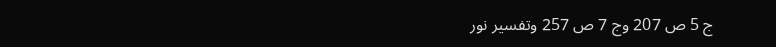ج 5 ص 207 وج 7 ص 257 وتفسير نور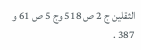الثقلين ج 2 ص 518 وج 5 ص 61 و 387 .